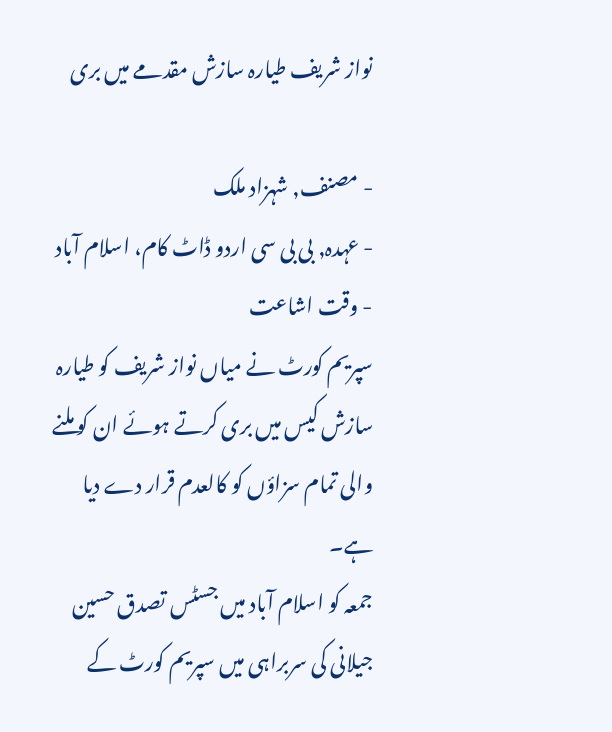نواز شریف طیارہ سازش مقدمے میں بری

- مصنف, شہزاد ملک
- عہدہ, بی بی سی اردو ڈاٹ کام، اسلام آباد
- وقت اشاعت
سپریم کورٹ نے میاں نواز شریف کو طیارہ سازش کیس میں بری کرتے ہوئے ان کو ملنے والی تمام سزاؤں کو کالعدم قرار دے دیا ہے۔
جمعہ کو اسلام آباد میں جسٹس تصدق حسین جیلانی کی سربراہی میں سپریم کورٹ کے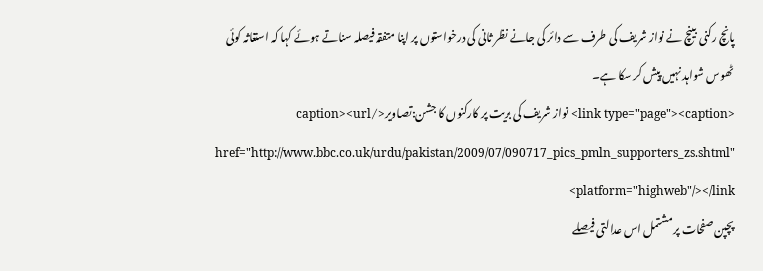پانچ رکنی بینچ نے نواز شریف کی طرف سے دائر کی جانے نظر ثانی کی درخواستوں پر اپنا متفقہ فیصلہ سناتے ہوئے کہا کہ استغاثہ کوئی ٹھوس شواہد نہیں پیش کر سکا ہے۔
<link type="page"><caption> نواز شریف کی بریت پر کارکنوں کا جشن:تصاویر</caption><url href="http://www.bbc.co.uk/urdu/pakistan/2009/07/090717_pics_pmln_supporters_zs.shtml" platform="highweb"/></link>
پچپن صفحات پر مشتمل اس عدالتی فیصلے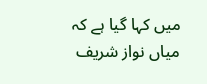میں کہا گیا ہے کہ میاں نواز شریف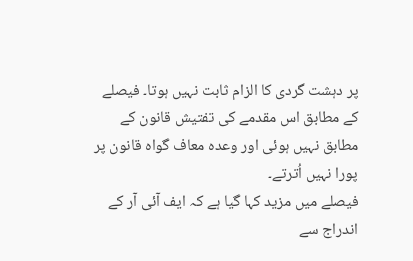پر دہشت گردی کا الزام ثابت نہیں ہوتا۔ فیصلے کے مطابق اس مقدمے کی تفتیش قانون کے مطابق نہیں ہوئی اور وعدہ معاف گواہ قانون پر پورا نہیں اُترتے۔
فیصلے میں مزید کہا گیا ہے کہ ایف آئی آر کے اندراج سے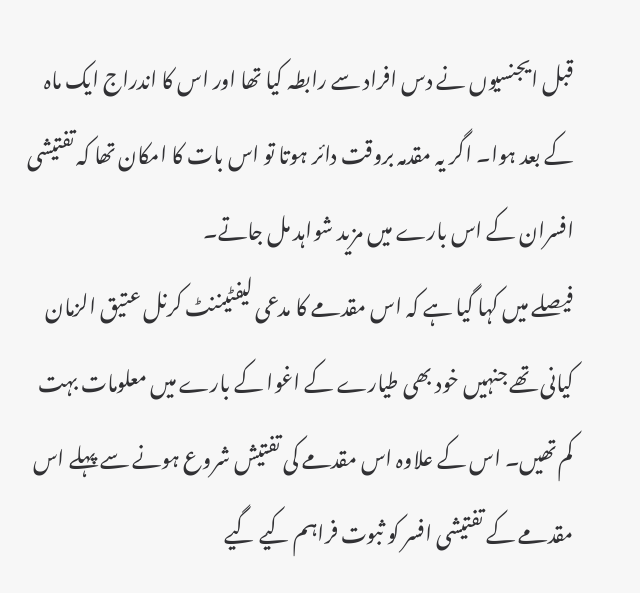قبل ایجنسیوں نے دس افراد سے رابطہ کیا تھا اور اس کا اندراج ایک ماہ کے بعد ہوا۔ اگر یہ مقدمہ بروقت دائر ہوتا تو اس بات کا امکان تھا کہ تفتیشی افسران کے اس بارے میں مزید شواہد مل جاتے۔
فیصلے میں کہا گیا ہے کہ اس مقدمے کا مدعی لیفٹیننٹ کرنل عتیق الزمان کیانی تھے جنہیں خود بھی طیارے کے اغوا کے بارے میں معلومات بہت کم تھیں۔ اس کے علاوہ اس مقدمے کی تفتیش شروع ہونے سے پہلے اس مقدمے کے تفتیشی افسر کو ثبوت فراہم کیے گیے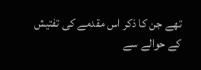تھے جن کا ذکر اس مقدمے کی تفتیش کے حوالے سے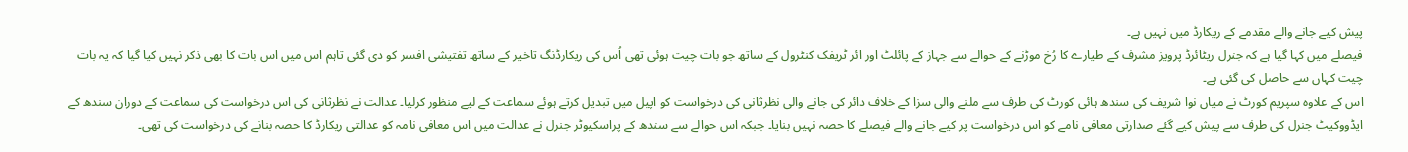پیش کیے جانے والے مقدمے کے ریکارڈ میں نہیں ہے۔
فیصلے میں کہا گیا ہے کہ جنرل ریٹائرڈ پرویز مشرف کے طیارے کا رُخ موڑنے کے حوالے سے جہاز کے پائلٹ اور ائر ٹریفک کنٹرول کے ساتھ جو بات چیت ہوئی تھی اُس کی ریکارڈنگ تاخیر کے ساتھ تفتیشی افسر کو دی گئی تاہم اس میں اس بات کا بھی ذکر نہیں کیا گیا کہ یہ بات چیت کہاں سے حاصل کی گئی ہے۔
اس کے علاوہ سپریم کورٹ نے میاں نوا شریف کی سندھ ہائی کورٹ کی طرف سے ملنے والی سزا کے خلاف دائر کی جانے والی نظرثانی کی درخواست کو اپیل میں تبدیل کرتے ہوئے سماعت کے لیے منظور کرلیا۔ عدالت نے نظرثانی کی اس درخواست کی سماعت کے دوران سندھ کے ایڈووکیٹ جنرل کی طرف سے پیش کیے گئے صدارتی معافی نامے کو اس درخواست پر کیے جانے والے فیصلے کا حصہ نہیں بنایا۔ جبکہ اس حوالے سے سندھ کے پراسکیوٹر جنرل نے عدالت میں اس معافی نامہ کو عدالتی ریکارڈ کا حصہ بنانے کی درخواست کی تھی۔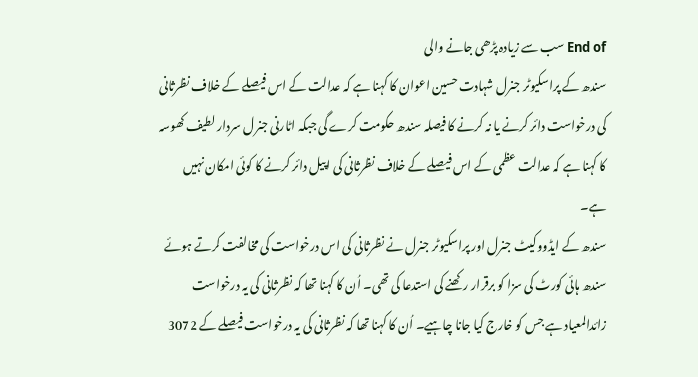End of سب سے زیادہ پڑھی جانے والی
سندھ کے پراسکیوٹر جنرل شہادت حسین اعوان کا کہنا ہے کہ عدالت کے اس فیصلے کے خلاف نظرثانی کی درخواست دائر کرنے یا نہ کرنے کا فیصلہ سندھ حکومت کرے گی جبکہ اٹارنی جنرل سردار لطیف کھوسہ کا کہنا ہے کہ عدالت عظمی کے اس فیصلے کے خلاف نظرثانی کی اپیل دائر کرنے کا کوئی امکان نہیں ہے۔
سندھ کے ایڈووکیٹ جنرل اور پراسکیوٹر جنرل نے نظرثانی کی اس درخواست کی مخالفت کرتے ہوئے سندھ ہائی کورٹ کی سزا کو برقرار رکھنے کی استدعا کی تھی۔ اُن کا کہنا تھا کہ نظرثانی کی یہ درخواست زائدالمعیاد ہے جس کو خارج کیا جانا چاہیے۔ اُن کا کہنا تھا کہ نظرثانی کی یہ درخواست فیصلے کے 3072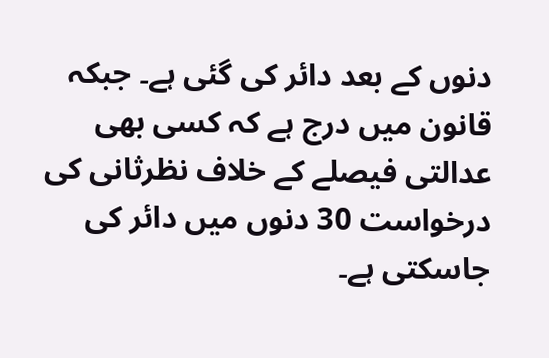دنوں کے بعد دائر کی گئی ہے۔ جبکہ قانون میں درج ہے کہ کسی بھی عدالتی فیصلے کے خلاف نظرثانی کی درخواست 30 دنوں میں دائر کی جاسکتی ہے۔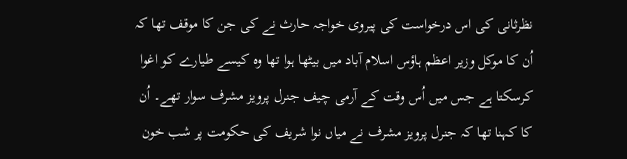نظرثانی کی اس درخواست کی پیروی خواجہ حارث نے کی جن کا موقف تھا کہ اُن کا موکل وزیر اعظم ہاؤس اسلام آباد میں بیٹھا ہوا تھا وہ کیسے طیارے کو اغوا کرسکتا ہے جس میں اُس وقت کے آرمی چیف جنرل پرویز مشرف سوار تھے۔ اُن کا کہنا تھا کہ جنرل پرویز مشرف نے میاں نوا شریف کی حکومت پر شب خون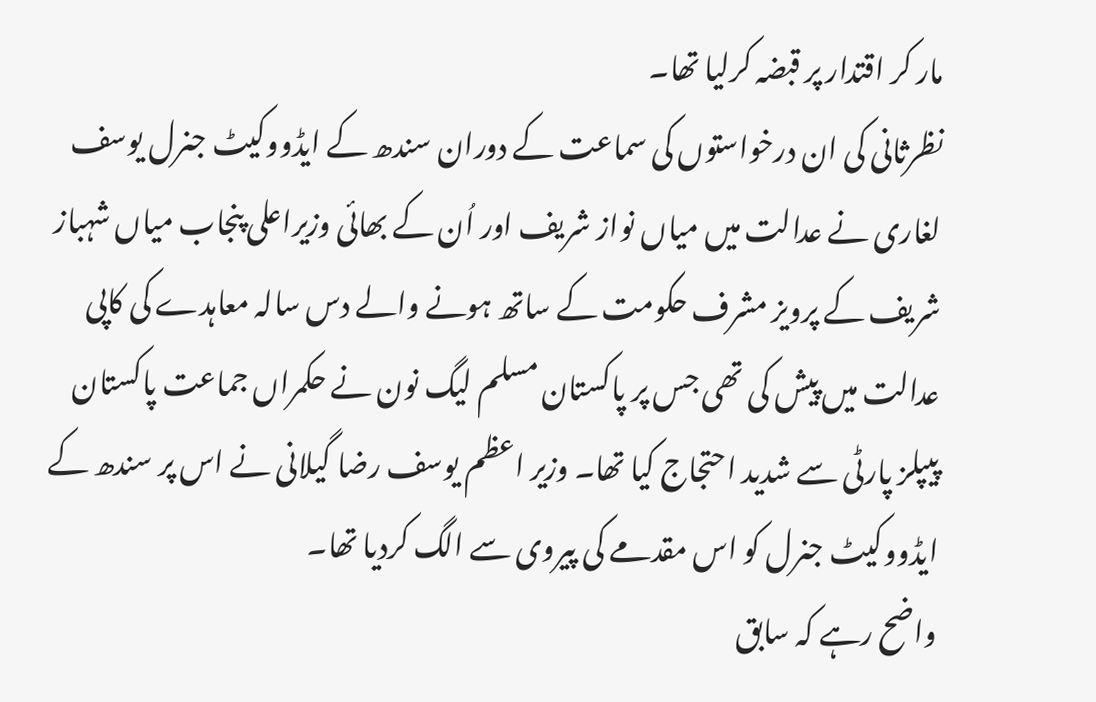مار کر اقتدار پر قبضہ کرلیا تھا۔
نظرثانی کی ان درخواستوں کی سماعت کے دوران سندھ کے ایڈووکیٹ جنرل یوسف لغاری نے عدالت میں میاں نواز شریف اور اُن کے بھائی وزیراعلی پنجاب میاں شہباز شریف کے پرویز مشرف حکومت کے ساتھ ہونے والے دس سالہ معاہدے کی کاپی عدالت میں پیش کی تھی جس پر پاکستان مسلم لیگ نون نے حکمراں جماعت پاکستان پیپلز پارٹی سے شدید احتجاج کیا تھا۔ وزیر اعظم یوسف رضا گیلانی نے اس پر سندھ کے ایڈووکیٹ جنرل کو اس مقدمے کی پیروی سے الگ کردیا تھا۔
واضح رہے کہ سابق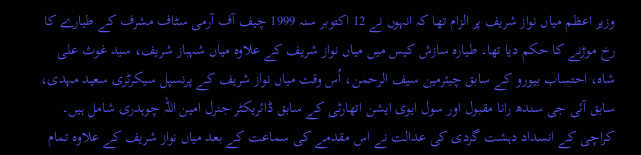وزیر اعظم میاں نواز شریف پر الزام تھا کہ انہوں نے 12 اکتوبر سنہ 1999 چیف آف آرمی سٹاف مشرف کے طیارے کا رخ موڑنے کا حکم دیا تھا۔ طیارہ سازش کیس میں میاں نواز شریف کے علاوہ میاں شہباز شریف، سید غوث علی شاہ، احتساب بیورو کے سابق چیئرمین سیف الرحمن، اُس وقت میاں نواز شریف کے پرنسپل سیکرٹری سعید مہدی، سابق آئی جی سندھ رانا مقبول اور سول ایوی ایشن اتھارٹی کے سابق ڈائریکٹر جنرل امین اللہ چوہدری شامل ہیں۔
کراچی کے انسداد دہشت گردی کی عدالت نے اس مقدمے کی سماعت کے بعد میاں نواز شریف کے علاوہ تمام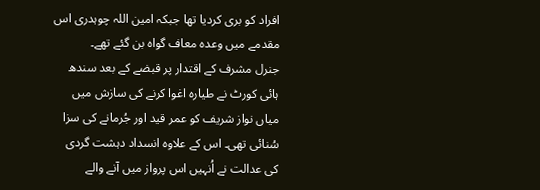افراد کو بری کردیا تھا جبکہ امین اللہ چوہدری اس مقدمے میں وعدہ معاف گواہ بن گئے تھے۔
جنرل مشرف کے اقتدار پر قبضے کے بعد سندھ ہائی کورٹ نے طیارہ اغوا کرنے کی سازش میں میاں نواز شریف کو عمر قید اور جُرمانے کی سزا سُنائی تھی۔ اس کے علاوہ انسداد دہشت گردی کی عدالت نے اُنہیں اس پرواز میں آنے والے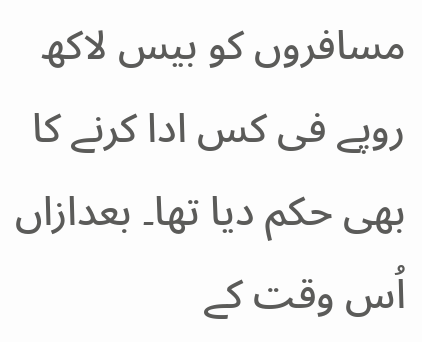مسافروں کو بیس لاکھ روپے فی کس ادا کرنے کا بھی حکم دیا تھا۔ بعدازاں اُس وقت کے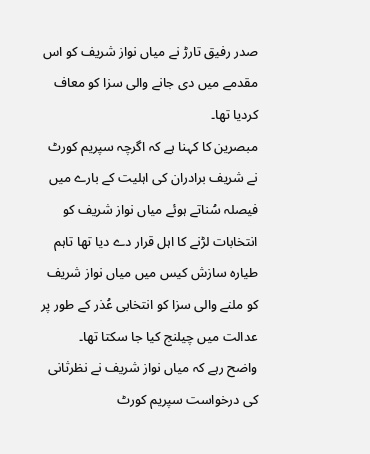صدر رفیق تارڑ نے میاں نواز شریف کو اس مقدمے میں دی جانے والی سزا کو معاف کردیا تھا۔
مبصرین کا کہنا ہے کہ اگرچہ سپریم کورٹ نے شریف برادران کی اہلیت کے بارے میں فیصلہ سُناتے ہوئے میاں نواز شریف کو انتخابات لڑنے کا اہل قرار دے دیا تھا تاہم طیارہ سازش کیس میں میاں نواز شریف کو ملنے والی سزا کو انتخابی عُذر کے طور پر عدالت میں چیلنج کیا جا سکتا تھا۔
واضح رہے کہ میاں نواز شریف نے نظرثانی کی درخواست سپریم کورٹ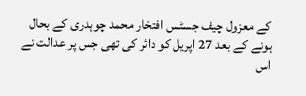کے معزول چیف جسٹس افتخار محمد چوہدری کے بحال ہونے کے بعد 27 اپریل کو دائر کی تھی جس پر عدالت نے اس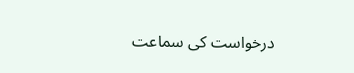درخواست کی سماعت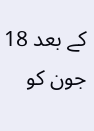کے بعد 18 جون کو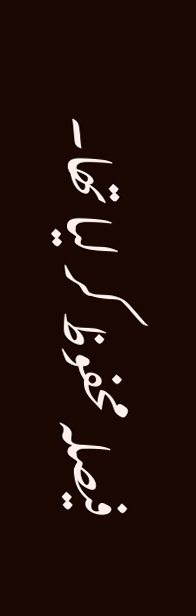فیصلہ محفوظ کر لیا تھا۔